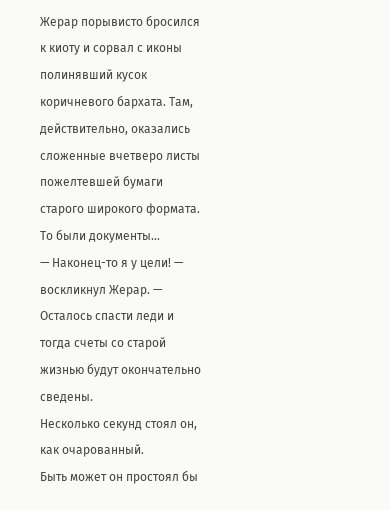Жерар порывисто бросился к киоту и сорвал с иконы полинявший кусок коричневого бархата. Там, действительно, оказались сложенные вчетверо листы пожелтевшей бумаги старого широкого формата.
То были документы…
— Наконец-то я у цели! — воскликнул Жерар. — Осталось спасти леди и тогда счеты со старой жизнью будут окончательно сведены.
Несколько секунд стоял он, как очарованный.
Быть может он простоял бы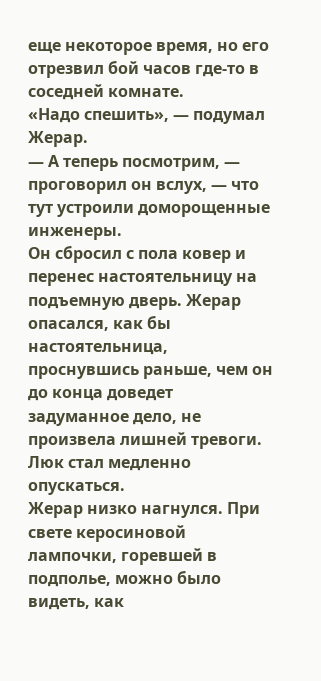еще некоторое время, но его отрезвил бой часов где-то в соседней комнате.
«Надо спешить», — подумал Жерар.
— А теперь посмотрим, — проговорил он вслух, — что тут устроили доморощенные инженеры.
Он сбросил с пола ковер и перенес настоятельницу на подъемную дверь. Жерар опасался, как бы настоятельница, проснувшись раньше, чем он до конца доведет задуманное дело, не произвела лишней тревоги.
Люк стал медленно опускаться.
Жерар низко нагнулся. При свете керосиновой лампочки, горевшей в подполье, можно было видеть, как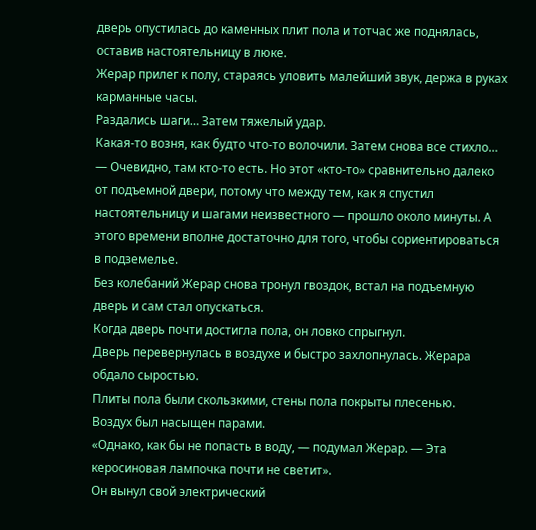дверь опустилась до каменных плит пола и тотчас же поднялась, оставив настоятельницу в люке.
Жерар прилег к полу, стараясь уловить малейший звук, держа в руках карманные часы.
Раздались шаги… Затем тяжелый удар.
Какая-то возня, как будто что-то волочили. Затем снова все стихло…
— Очевидно, там кто-то есть. Но этот «кто-то» сравнительно далеко от подъемной двери, потому что между тем, как я спустил настоятельницу и шагами неизвестного — прошло около минуты. А этого времени вполне достаточно для того, чтобы сориентироваться в подземелье.
Без колебаний Жерар снова тронул гвоздок, встал на подъемную дверь и сам стал опускаться.
Когда дверь почти достигла пола, он ловко спрыгнул.
Дверь перевернулась в воздухе и быстро захлопнулась. Жерара обдало сыростью.
Плиты пола были скользкими, стены пола покрыты плесенью.
Воздух был насыщен парами.
«Однако, как бы не попасть в воду, — подумал Жерар. — Эта керосиновая лампочка почти не светит».
Он вынул свой электрический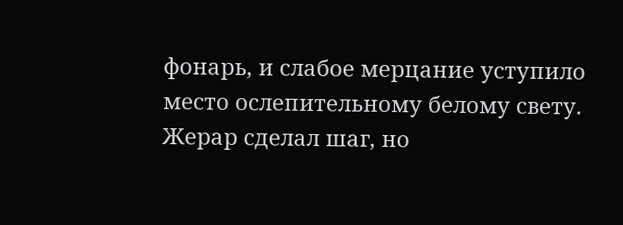фонарь, и слабое мерцание уступило место ослепительному белому свету.
Жерар сделал шаг, но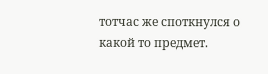тотчас же споткнулся о какой то предмет.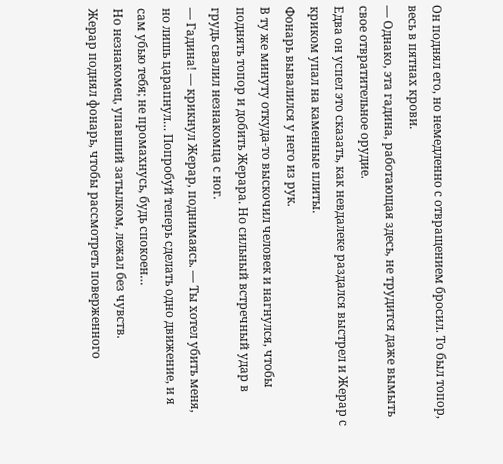Он поднял его, но немедленно с отвращением бросил. То был топор, весь в пятнах крови.
— Однако, эта гадина, работающая здесь, не трудится даже вымыть свое отвратительное орудие.
Едва он успел это сказать, как невдалеке раздался выстрел и Жерар с криком упал на каменные плиты.
Фонарь вывалился у него из рук.
В ту же минуту откуда-то выскочил человек и нагнулся, чтобы поднять топор и добить Жерара. Но сильный встречный удар в грудь свалил незнакомца с ног.
— Гадина! — крикнул Жерар, поднимаясь. — Ты хотел убить меня, но лишь царапнул… Попробуй теперь сделать одно движение, и я сам убью тебя; не промахнусь, будь спокоен…
Но незнакомец, упавший затылком, лежал без чувств.
Жерар поднял фонарь, чтобы рассмотреть поверженного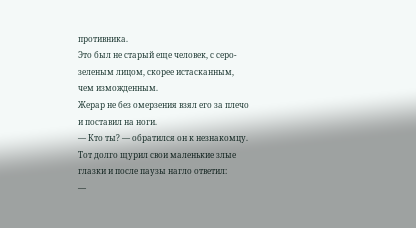противника.
Это был не старый еще человек, с серо-зеленым лицом, скорее истасканным, чем изможденным.
Жерар не без омерзения взял его за плечо и поставил на ноги.
— Кто ты? — обратился он к незнакомцу.
Тот долго щурил свои маленькие злые глазки и после паузы нагло ответил:
—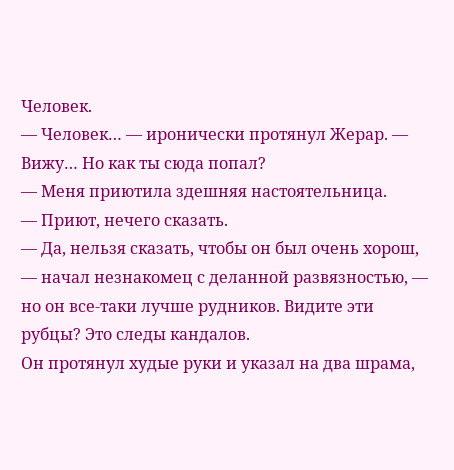Человек.
— Человек… — иронически протянул Жерар. — Вижу… Но как ты сюда попал?
— Меня приютила здешняя настоятельница.
— Приют, нечего сказать.
— Да, нельзя сказать, чтобы он был очень хорош, — начал незнакомец с деланной развязностью, — но он все-таки лучше рудников. Видите эти рубцы? Это следы кандалов.
Он протянул худые руки и указал на два шрама,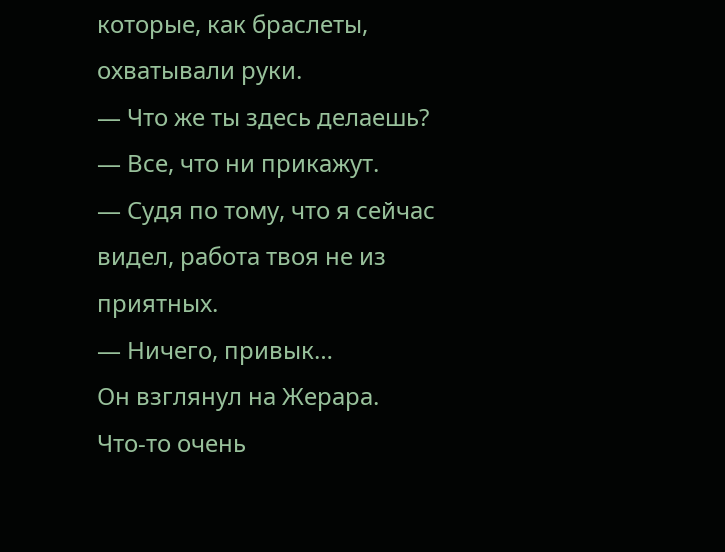которые, как браслеты, охватывали руки.
— Что же ты здесь делаешь?
— Все, что ни прикажут.
— Судя по тому, что я сейчас видел, работа твоя не из приятных.
— Ничего, привык…
Он взглянул на Жерара.
Что-то очень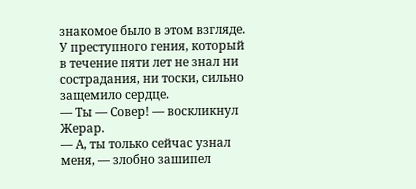знакомое было в этом взгляде.
У преступного гения, который в течение пяти лет не знал ни сострадания, ни тоски, сильно защемило сердце.
— Ты — Совер! — воскликнул Жерар.
— А, ты только сейчас узнал меня, — злобно зашипел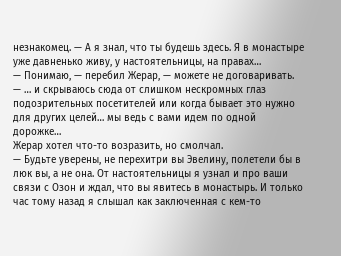незнакомец. — А я знал, что ты будешь здесь. Я в монастыре уже давненько живу, у настоятельницы, на правах…
— Понимаю, — перебил Жерар, — можете не договаривать.
— … и скрываюсь сюда от слишком нескромных глаз подозрительных посетителей или когда бывает это нужно для других целей… мы ведь с вами идем по одной дорожке…
Жерар хотел что-то возразить, но смолчал.
— Будьте уверены, не перехитри вы Эвелину, полетели бы в люк вы, а не она. От настоятельницы я узнал и про ваши связи с Озон и ждал, что вы явитесь в монастырь. И только час тому назад я слышал как заключенная с кем-то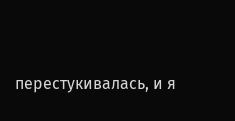перестукивалась, и я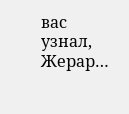вас узнал, Жерар…